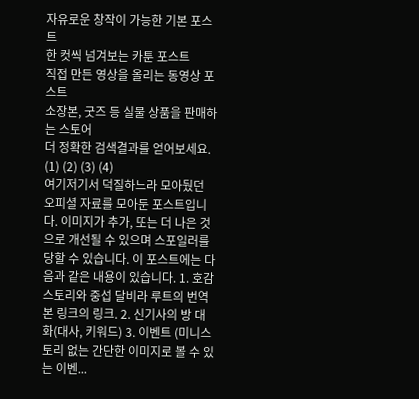자유로운 창작이 가능한 기본 포스트
한 컷씩 넘겨보는 카툰 포스트
직접 만든 영상을 올리는 동영상 포스트
소장본, 굿즈 등 실물 상품을 판매하는 스토어
더 정확한 검색결과를 얻어보세요.
(1) (2) (3) (4)
여기저기서 덕질하느라 모아뒀던 오피셜 자료를 모아둔 포스트입니다. 이미지가 추가, 또는 더 나은 것으로 개선될 수 있으며 스포일러를 당할 수 있습니다. 이 포스트에는 다음과 같은 내용이 있습니다. 1. 호감스토리와 중섭 달비라 루트의 번역본 링크의 링크. 2. 신기사의 방 대화(대사, 키워드) 3. 이벤트 (미니스토리 없는 간단한 이미지로 볼 수 있는 이벤...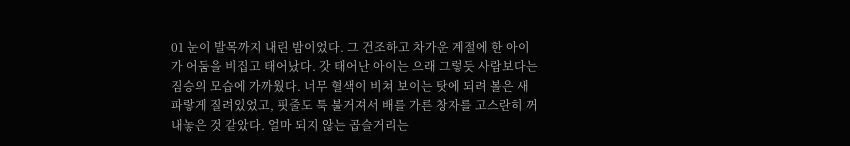01 눈이 발목까지 내린 밤이었다. 그 건조하고 차가운 계절에 한 아이가 어둠을 비집고 태어났다. 갓 태어난 아이는 으래 그렇듯 사람보다는 짐승의 모습에 가까웠다. 너무 혈색이 비쳐 보이는 탓에 되려 볼은 새파랗게 질려있었고, 핏줄도 툭 불거져서 배를 가른 창자를 고스란히 꺼내놓은 것 같았다. 얼마 되지 않는 곱슬거리는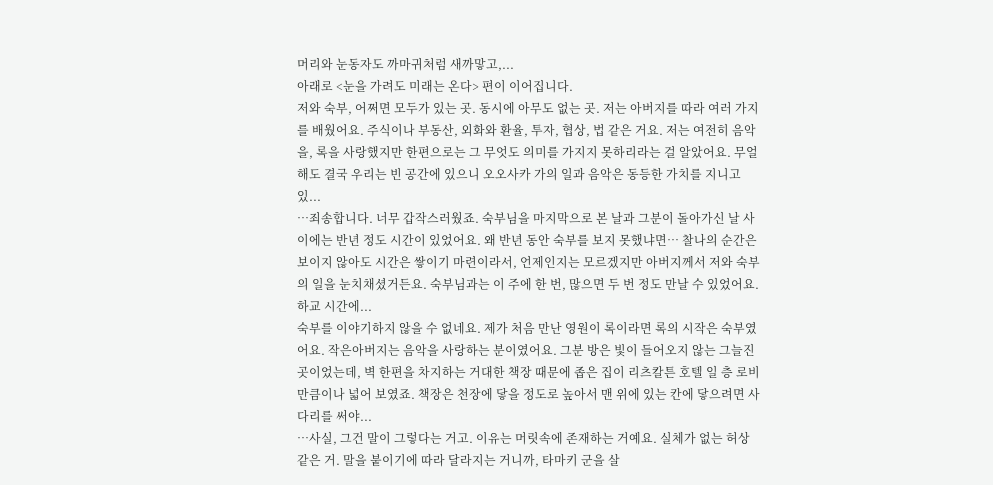머리와 눈동자도 까마귀처럼 새까맣고,...
아래로 <눈을 가려도 미래는 온다> 편이 이어집니다.
저와 숙부, 어쩌면 모두가 있는 곳. 동시에 아무도 없는 곳. 저는 아버지를 따라 여러 가지를 배웠어요. 주식이나 부동산, 외화와 환율, 투자, 협상, 법 같은 거요. 저는 여전히 음악을, 록을 사랑했지만 한편으로는 그 무엇도 의미를 가지지 못하리라는 걸 알았어요. 무얼 해도 결국 우리는 빈 공간에 있으니 오오사카 가의 일과 음악은 동등한 가치를 지니고 있...
…죄송합니다. 너무 갑작스러웠죠. 숙부님을 마지막으로 본 날과 그분이 돌아가신 날 사이에는 반년 정도 시간이 있었어요. 왜 반년 동안 숙부를 보지 못했냐면… 찰나의 순간은 보이지 않아도 시간은 쌓이기 마련이라서, 언제인지는 모르겠지만 아버지께서 저와 숙부의 일을 눈치채셨거든요. 숙부님과는 이 주에 한 번, 많으면 두 번 정도 만날 수 있었어요. 하교 시간에...
숙부를 이야기하지 않을 수 없네요. 제가 처음 만난 영원이 록이라면 록의 시작은 숙부였어요. 작은아버지는 음악을 사랑하는 분이였어요. 그분 방은 빛이 들어오지 않는 그늘진 곳이었는데, 벽 한편을 차지하는 거대한 책장 때문에 좁은 집이 리츠칼튼 호텔 일 층 로비만큼이나 넓어 보였죠. 책장은 천장에 닿을 정도로 높아서 맨 위에 있는 칸에 닿으려면 사다리를 써야...
…사실, 그건 말이 그렇다는 거고. 이유는 머릿속에 존재하는 거예요. 실체가 없는 허상 같은 거. 말을 붙이기에 따라 달라지는 거니까, 타마키 군을 살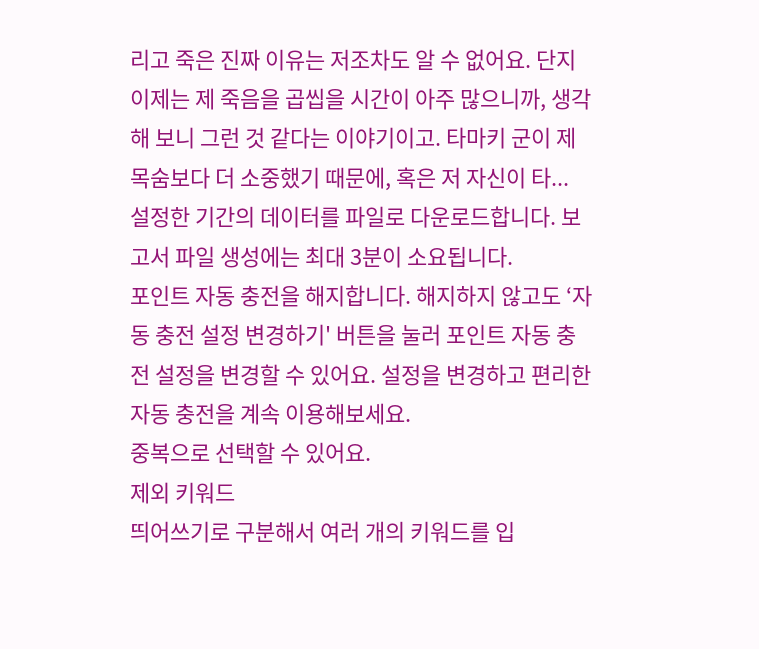리고 죽은 진짜 이유는 저조차도 알 수 없어요. 단지 이제는 제 죽음을 곱씹을 시간이 아주 많으니까, 생각해 보니 그런 것 같다는 이야기이고. 타마키 군이 제 목숨보다 더 소중했기 때문에, 혹은 저 자신이 타...
설정한 기간의 데이터를 파일로 다운로드합니다. 보고서 파일 생성에는 최대 3분이 소요됩니다.
포인트 자동 충전을 해지합니다. 해지하지 않고도 ‘자동 충전 설정 변경하기' 버튼을 눌러 포인트 자동 충전 설정을 변경할 수 있어요. 설정을 변경하고 편리한 자동 충전을 계속 이용해보세요.
중복으로 선택할 수 있어요.
제외 키워드
띄어쓰기로 구분해서 여러 개의 키워드를 입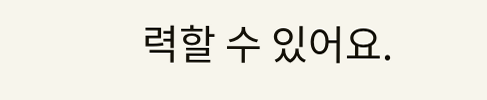력할 수 있어요.